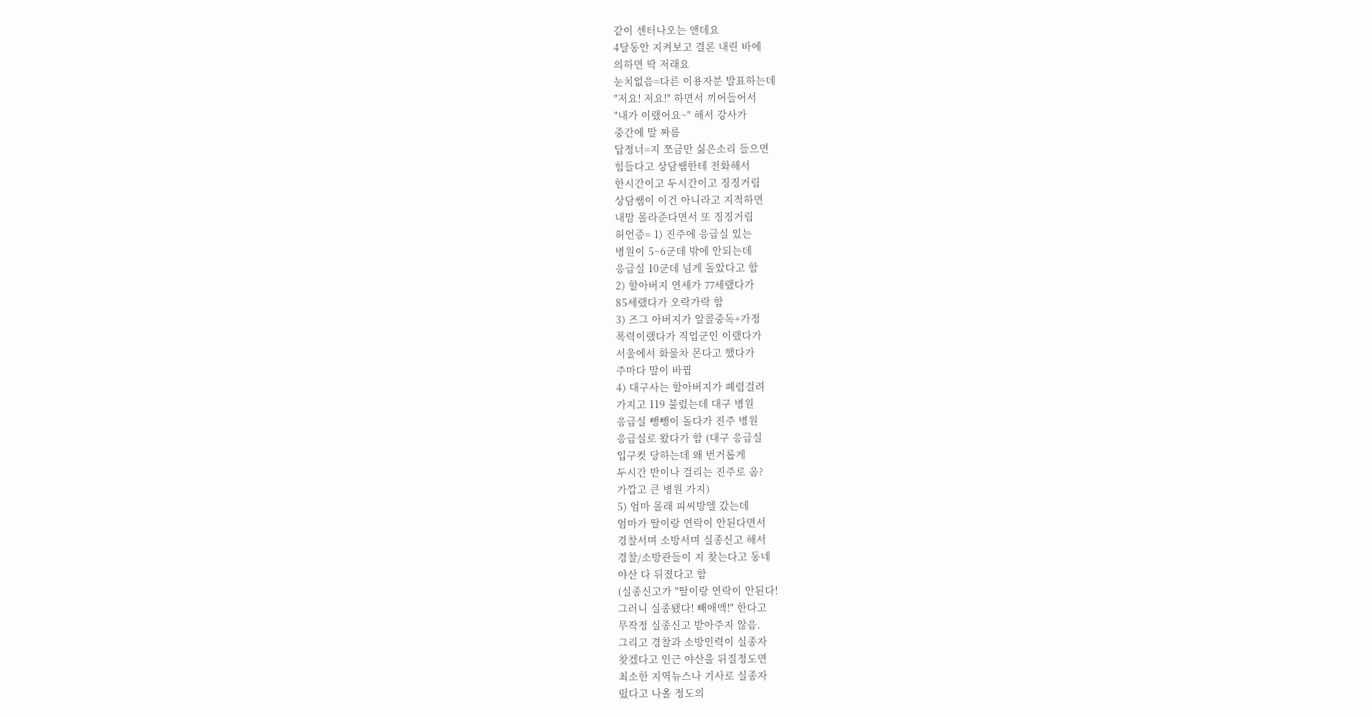같이 센터나오는 앤데요
4달동안 지켜보고 결론 내린 바에
의하면 딱 저래요
눈치없음=다른 이용자분 발표하는데
"저요! 저요!" 하면서 끼어들어서
"내가 이랬어요~" 해서 강사가
중간에 말 짜름
답정너=지 쪼금만 싫은소리 들으면
힘들다고 상담쌤한테 전화해서
한시간이고 두시간이고 징징거림
상담쌤이 이건 아니라고 지적하면
내맘 몰라준다면서 또 징징거림
허언증= 1) 진주에 응급실 있는
병원이 5~6군데 밖에 안되는데
응급실 10군데 넘게 돌았다고 함
2) 할아버지 연세가 77세랬다가
85세랬다가 오락가락 함
3) 즈그 아버지가 알콜중독+가정
폭력이랬다가 직업군인 이랬다가
서울에서 화물차 몬다고 했다가
주마다 말이 바뀜
4) 대구사는 할아버지가 폐렴걸려
가지고 119 불렀는데 대구 병원
응급실 뺑뺑이 돌다가 진주 병원
응급실로 왔다가 함 (대구 응급실
입구컷 당하는데 왜 번거롭게
두시간 반이나 걸리는 진주로 옴?
가깝고 큰 병원 가지)
5) 엄마 몰래 피씨방엘 갔는데
엄마가 딸이랑 연락이 안된다면서
경찰서며 소방서며 실종신고 해서
경찰/소방관들이 지 찾는다고 동네
야산 다 뒤졌다고 함
(실종신고가 "딸이랑 연락이 안된다!
그러니 실종됐다! 빼애액!" 한다고
무작정 실종신고 받아주지 않음.
그리고 경찰과 소방인력이 실종자
찾겠다고 인근 야산을 뒤질정도면
최소한 지역뉴스나 기사로 실종자
떴다고 나올 정도의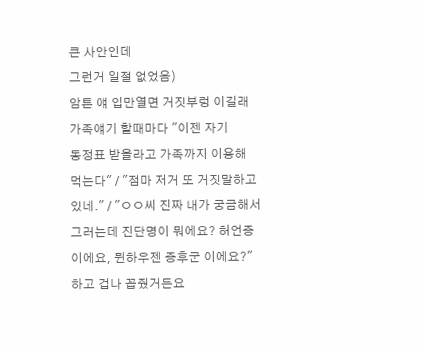큰 사안인데
그런거 일절 없었음)
암튼 얘 입만열면 거짓부렁 이길래
가족얘기 할때마다 "이젠 자기
동정표 받을라고 가족까지 이용해
먹는다" / "점마 저거 또 거짓말하고
있네." / "ㅇㅇ씨 진짜 내가 궁금해서
그러는데 진단명이 뭐에요? 허언증
이에요, 뮌하우젠 증후군 이에요?"
하고 겁나 꼽줬거든요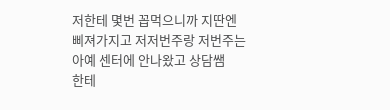저한테 몇번 꼽먹으니까 지딴엔
삐져가지고 저저번주랑 저번주는
아예 센터에 안나왔고 상담쌤
한테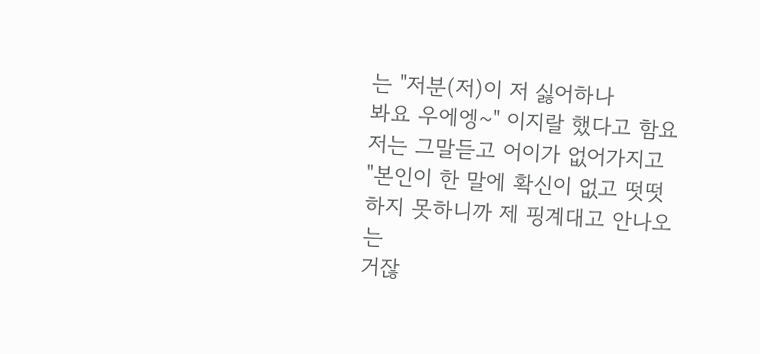는 "저분(저)이 저 싫어하나
봐요 우에엥~" 이지랄 했다고 함요
저는 그말듣고 어이가 없어가지고
"본인이 한 말에 확신이 없고 떳떳
하지 못하니까 제 핑계대고 안나오는
거잖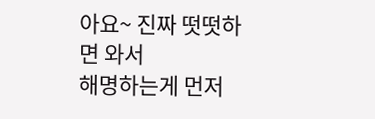아요~ 진짜 떳떳하면 와서
해명하는게 먼저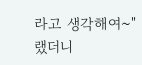라고 생각해여~"
랬더니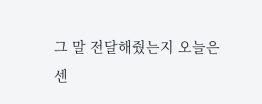그 말 전달해줬는지 오늘은
센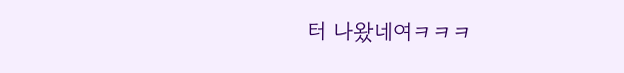터 나왔네여ㅋㅋㅋ